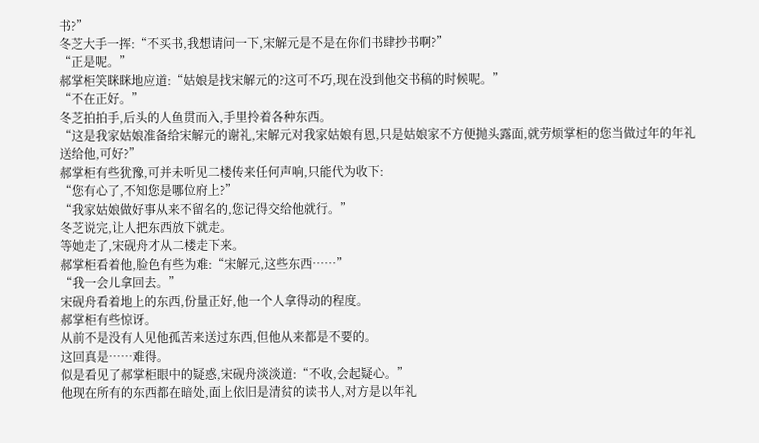书?”
冬芝大手一挥:“不买书,我想请问一下,宋解元是不是在你们书肆抄书啊?”
“正是呢。”
郝掌柜笑眯眯地应道:“姑娘是找宋解元的?这可不巧,现在没到他交书稿的时候呢。”
“不在正好。”
冬芝拍拍手,后头的人鱼贯而入,手里拎着各种东西。
“这是我家姑娘准备给宋解元的谢礼,宋解元对我家姑娘有恩,只是姑娘家不方便抛头露面,就劳烦掌柜的您当做过年的年礼送给他,可好?”
郝掌柜有些犹豫,可并未听见二楼传来任何声响,只能代为收下:
“您有心了,不知您是哪位府上?”
“我家姑娘做好事从来不留名的,您记得交给他就行。”
冬芝说完,让人把东西放下就走。
等她走了,宋砚舟才从二楼走下来。
郝掌柜看着他,脸色有些为难:“宋解元,这些东西……”
“我一会儿拿回去。”
宋砚舟看着地上的东西,份量正好,他一个人拿得动的程度。
郝掌柜有些惊讶。
从前不是没有人见他孤苦来送过东西,但他从来都是不要的。
这回真是……难得。
似是看见了郝掌柜眼中的疑惑,宋砚舟淡淡道:“不收,会起疑心。”
他现在所有的东西都在暗处,面上依旧是清贫的读书人,对方是以年礼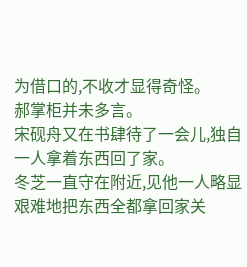为借口的,不收才显得奇怪。
郝掌柜并未多言。
宋砚舟又在书肆待了一会儿,独自一人拿着东西回了家。
冬芝一直守在附近,见他一人略显艰难地把东西全都拿回家关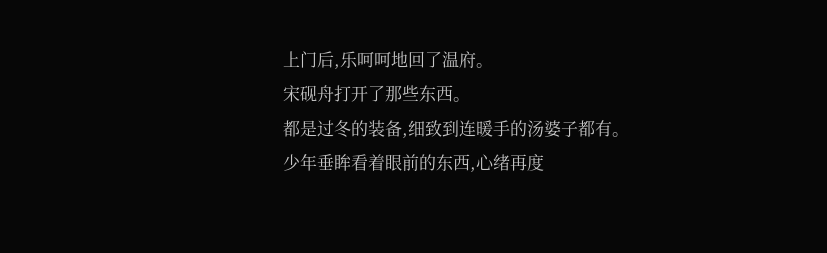上门后,乐呵呵地回了温府。
宋砚舟打开了那些东西。
都是过冬的装备,细致到连暖手的汤婆子都有。
少年垂眸看着眼前的东西,心绪再度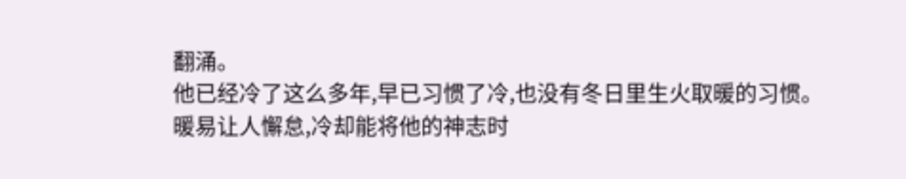翻涌。
他已经冷了这么多年,早已习惯了冷,也没有冬日里生火取暖的习惯。
暖易让人懈怠,冷却能将他的神志时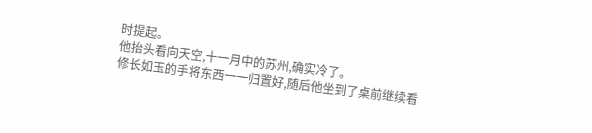时提起。
他抬头看向天空,十一月中的苏州,确实冷了。
修长如玉的手将东西一一归置好,随后他坐到了桌前继续看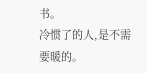书。
冷惯了的人,是不需要暖的。